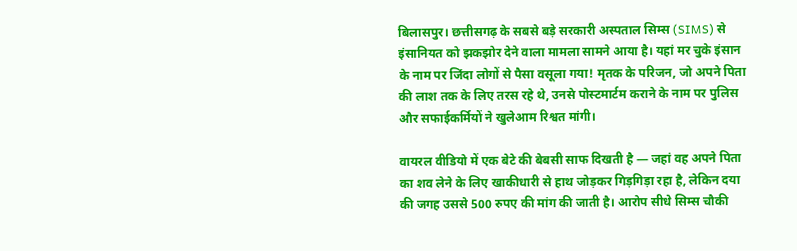बिलासपुर। छत्तीसगढ़ के सबसे बड़े सरकारी अस्पताल सिम्स (SIMS) से इंसानियत को झकझोर देने वाला मामला सामने आया है। यहां मर चुके इंसान के नाम पर जिंदा लोगों से पैसा वसूला गया! मृतक के परिजन, जो अपने पिता की लाश तक के लिए तरस रहे थे, उनसे पोस्टमार्टम कराने के नाम पर पुलिस और सफाईकर्मियों ने खुलेआम रिश्वत मांगी।

वायरल वीडियो में एक बेटे की बेबसी साफ दिखती है — जहां वह अपने पिता का शव लेने के लिए खाकीधारी से हाथ जोड़कर गिड़गिड़ा रहा है, लेकिन दया की जगह उससे 500 रुपए की मांग की जाती है। आरोप सीधे सिम्स चौकी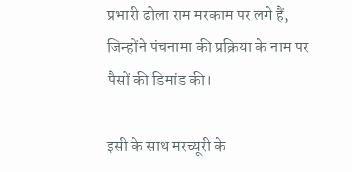प्रभारी ढोला राम मरकाम पर लगे हैं, जिन्होंने पंचनामा की प्रक्रिया के नाम पर पैसों की डिमांड की।

इसी के साथ मरच्यूरी के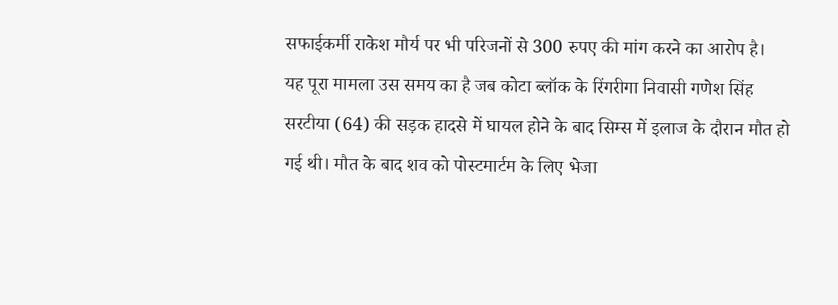सफाईकर्मी राकेश मौर्य पर भी परिजनों से 300 रुपए की मांग करने का आरोप है।
यह पूरा मामला उस समय का है जब कोटा ब्लॉक के रिंगरीगा निवासी गणेश सिंह सरटीया (64) की सड़क हादसे में घायल होने के बाद सिम्स में इलाज के दौरान मौत हो गई थी। मौत के बाद शव को पोस्टमार्टम के लिए भेजा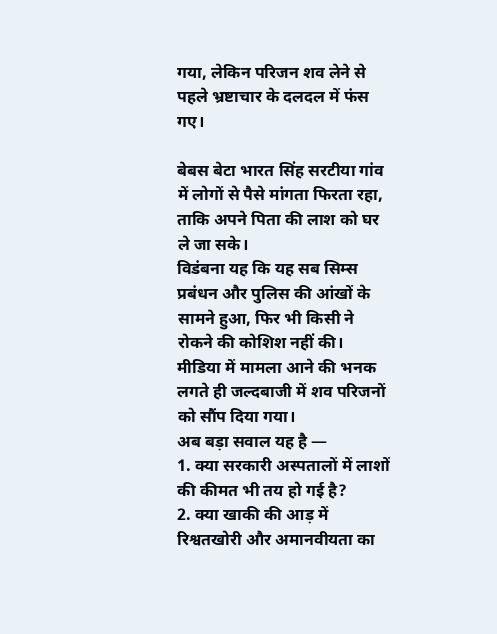गया, लेकिन परिजन शव लेने से पहले भ्रष्टाचार के दलदल में फंस गए।

बेबस बेटा भारत सिंह सरटीया गांव में लोगों से पैसे मांगता फिरता रहा, ताकि अपने पिता की लाश को घर ले जा सके।
विडंबना यह कि यह सब सिम्स प्रबंधन और पुलिस की आंखों के सामने हुआ, फिर भी किसी ने रोकने की कोशिश नहीं की। मीडिया में मामला आने की भनक लगते ही जल्दबाजी में शव परिजनों को सौंप दिया गया।
अब बड़ा सवाल यह है —
1. क्या सरकारी अस्पतालों में लाशों की कीमत भी तय हो गई है?
2. क्या खाकी की आड़ में रिश्वतखोरी और अमानवीयता का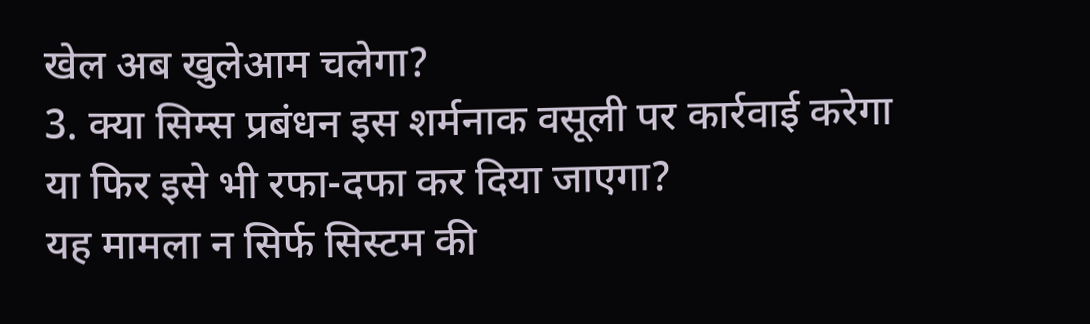खेल अब खुलेआम चलेगा?
3. क्या सिम्स प्रबंधन इस शर्मनाक वसूली पर कार्रवाई करेगा या फिर इसे भी रफा-दफा कर दिया जाएगा?
यह मामला न सिर्फ सिस्टम की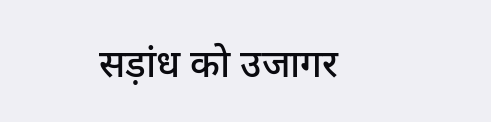सड़ांध को उजागर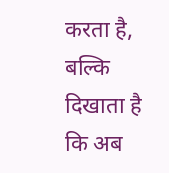करता है, बल्कि दिखाता है कि अब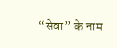“सेवा” के नाम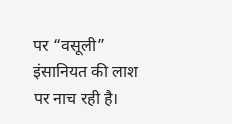पर “वसूली” इंसानियत की लाश पर नाच रही है।